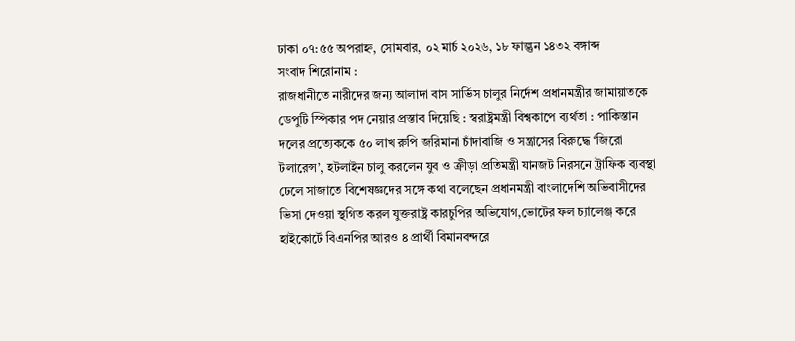ঢাকা ০৭:৫৫ অপরাহ্ন, সোমবার, ০২ মার্চ ২০২৬, ১৮ ফাল্গুন ১৪৩২ বঙ্গাব্দ
সংবাদ শিরোনাম :
রাজধানীতে নারীদের জন্য আলাদা বাস সার্ভিস চালুর নির্দেশ প্রধানমন্ত্রীর জামায়াতকে ডেপুটি স্পিকার পদ নেয়ার প্রস্তাব দিয়েছি : স্বরাষ্ট্রমন্ত্রী বিশ্বকাপে ব্যর্থতা : পাকিস্তান দলের প্রত্যেককে ৫০ লাখ রুপি জরিমানা চাঁদাবাজি ও সন্ত্রাসের বিরুদ্ধে ‘জিরো টলারেন্স’, হটলাইন চালু করলেন যুব ও ক্রীড়া প্রতিমন্ত্রী যানজট নিরসনে ট্রাফিক ব্যবস্থা ঢেলে সাজাতে বিশেষজ্ঞদের সঙ্গে কথা বলেছেন প্রধানমন্ত্রী বাংলাদেশি অভিবাসীদের ভিসা দেওয়া স্থগিত করল যুক্তরাষ্ট্র কারচুপির অভিযোগ,ভোটের ফল চ্যালেঞ্জ করে হাইকোর্টে বিএনপির আরও ৪ প্রার্থী বিমানবন্দরে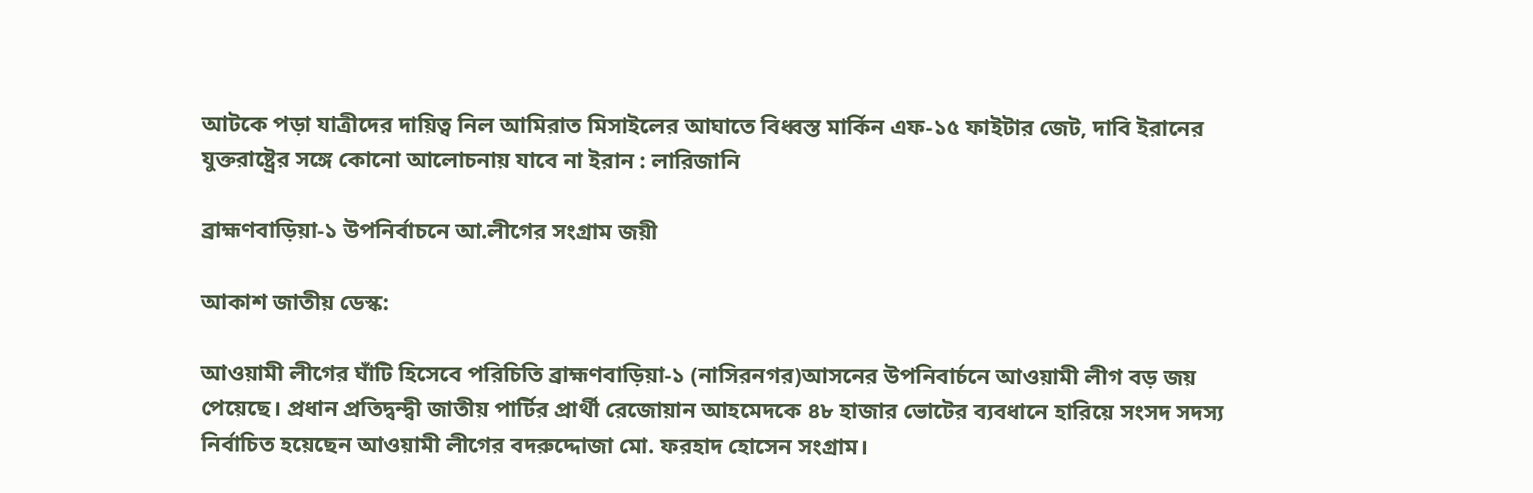আটকে পড়া যাত্রীদের দায়িত্ব নিল আমিরাত মিসাইলের আঘাতে বিধ্বস্ত মার্কিন এফ-১৫ ফাইটার জেট, দাবি ইরানের যুক্তরাষ্ট্রের সঙ্গে কোনো আলোচনায় যাবে না ইরান : লারিজানি

ব্রাহ্মণবাড়িয়া-১ উপনির্বাচনে আ.লীগের সংগ্রাম জয়ী

আকাশ জাতীয় ডেস্ক:

আওয়ামী লীগের ঘাঁটি হিসেবে পরিচিতি ব্রাহ্মণবাড়িয়া-১ (নাসিরনগর)আসনের উপনিবার্চনে আওয়ামী লীগ বড় জয় পেয়েছে। প্রধান প্রতিদ্বন্দ্বী জাতীয় পার্টির প্রার্থী রেজোয়ান আহমেদকে ৪৮ হাজার ভোটের ব্যবধানে হারিয়ে সংসদ সদস্য নির্বাচিত হয়েছেন আওয়ামী লীগের বদরুদ্দোজা মো. ফরহাদ হোসেন সংগ্রাম।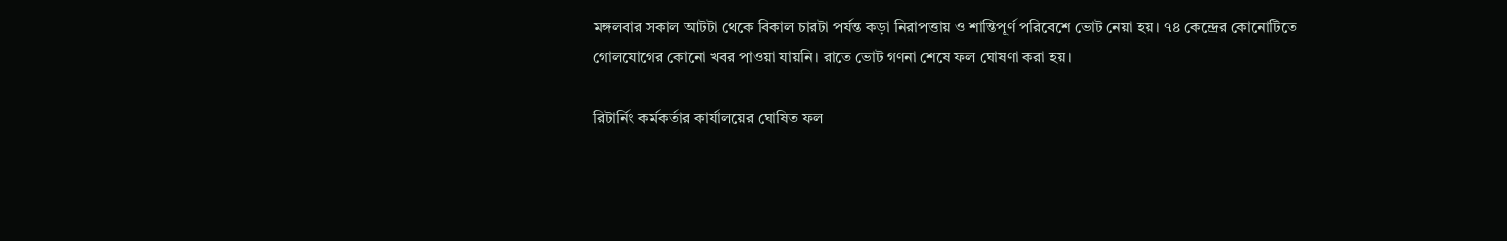মঙ্গলবার সকাল আটটা থেকে বিকাল চারটা পর্যন্ত কড়া নিরাপত্তায় ও শান্তিপূর্ণ পরিবেশে ভোট নেয়া হয়। ৭৪ কেন্দ্রের কোনোটিতে গোলযোগের কোনো খবর পাওয়া যায়নি। রাতে ভোট গণনা শেষে ফল ঘোষণা করা হয়।

রিটার্নিং কর্মকর্তার কার্যালয়ের ঘোষিত ফল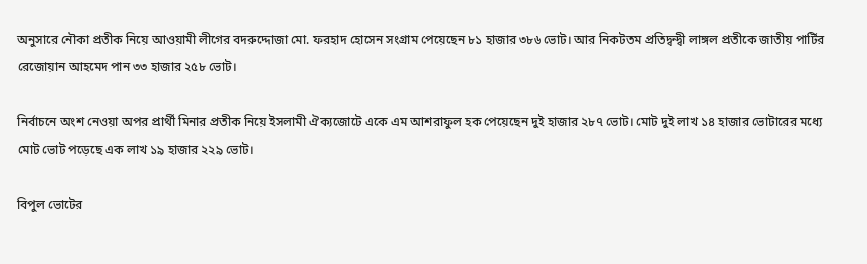অনুসারে নৌকা প্রতীক নিয়ে আওয়ামী লীগের বদরুদ্দোজা মো. ফরহাদ হোসেন সংগ্রাম পেয়েছেন ৮১ হাজার ৩৮৬ ভোট। আর নিকটতম প্রতিদ্বন্দ্বী লাঙ্গল প্রতীকে জাতীয় পার্টির রেজোয়ান আহমেদ পান ৩৩ হাজার ২৫৮ ভোট।

নির্বাচনে অংশ নেওয়া অপর প্রার্থী মিনার প্রতীক নিয়ে ইসলামী ঐক্যজোটে একে এম আশরাফুল হক পেয়েছেন দুই হাজার ২৮৭ ভোট। মোট দুই লাখ ১৪ হাজার ভোটারের মধ্যে মোট ভোট পড়েছে এক লাখ ১৯ হাজার ২২৯ ভোট।

বিপুল ভোটের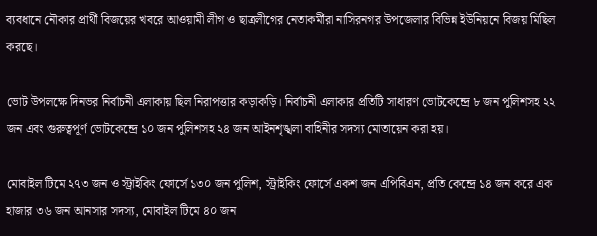ব্যবধানে নৌকার প্রার্থী বিজয়ের খবরে আওয়ামী লীগ ও ছাত্রলীগের নেতাকর্মীরা নাসিরনগর উপজেলার বিভিন্ন ইউনিয়নে বিজয় মিছিল করছে।

ভোট উপলক্ষে দিনভর নির্বাচনী এলাকায় ছিল নিরাপত্তার কড়াকড়ি। নির্বাচনী এলাকার প্রতিটি সাধারণ ভোটকেন্দ্রে ৮ জন পুলিশসহ ২২ জন এবং গুরুত্বপূর্ণ ভোটকেন্দ্রে ১০ জন পুলিশসহ ২৪ জন আইনশৃঙ্খলা বাহিনীর সদস্য মোতায়েন করা হয়।

মোবাইল টিমে ২৭৩ জন ও স্ট্রাইকিং ফোর্সে ১৩০ জন পুলিশ, স্ট্রাইকিং ফোর্সে একশ জন এপিবিএন, প্রতি কেন্দ্রে ১৪ জন করে এক হাজার ৩৬ জন আনসার সদস্য, মোবাইল টিমে ৪০ জন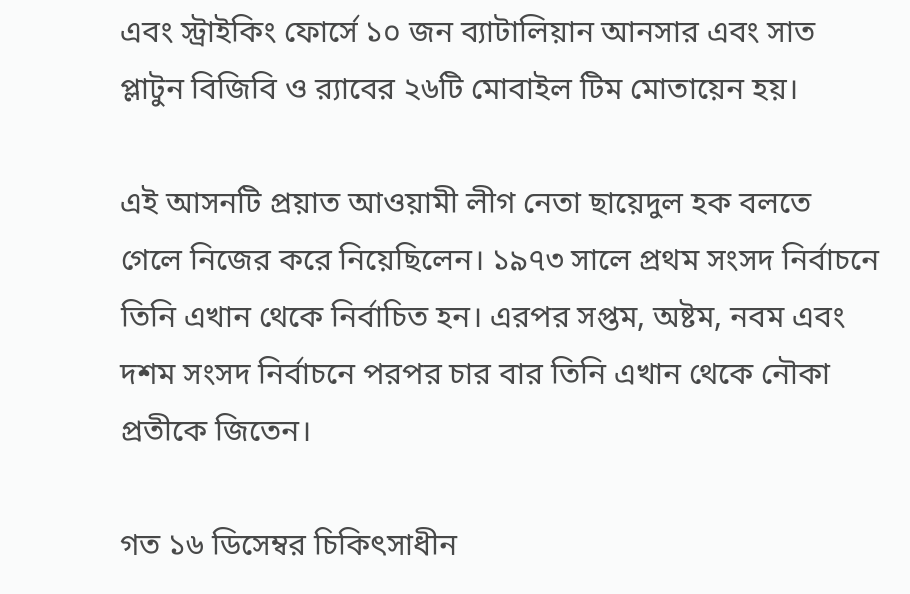এবং স্ট্রাইকিং ফোর্সে ১০ জন ব্যাটালিয়ান আনসার এবং সাত প্লাটুন বিজিবি ও র‌্যাবের ২৬টি মোবাইল টিম মোতায়েন হয়।

এই আসনটি প্রয়াত আওয়ামী লীগ নেতা ছায়েদুল হক বলতে গেলে নিজের করে নিয়েছিলেন। ১৯৭৩ সালে প্রথম সংসদ নির্বাচনে তিনি এখান থেকে নির্বাচিত হন। এরপর সপ্তম, অষ্টম, নবম এবং দশম সংসদ নির্বাচনে পরপর চার বার তিনি এখান থেকে নৌকা প্রতীকে জিতেন।

গত ১৬ ডিসেম্বর চিকিৎসাধীন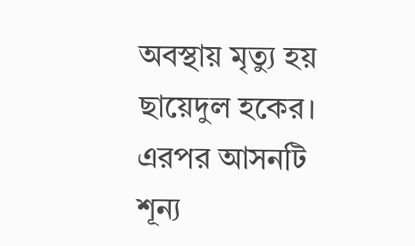অবস্থায় মৃত্যু হয় ছায়েদুল হকের। এরপর আসনটি শূন্য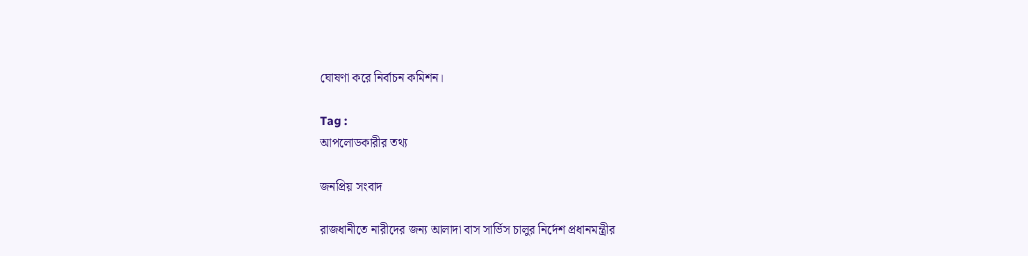ঘোষণা করে নির্বাচন কমিশন।

Tag :
আপলোডকারীর তথ্য

জনপ্রিয় সংবাদ

রাজধানীতে নারীদের জন্য আলাদা বাস সার্ভিস চালুর নির্দেশ প্রধানমন্ত্রীর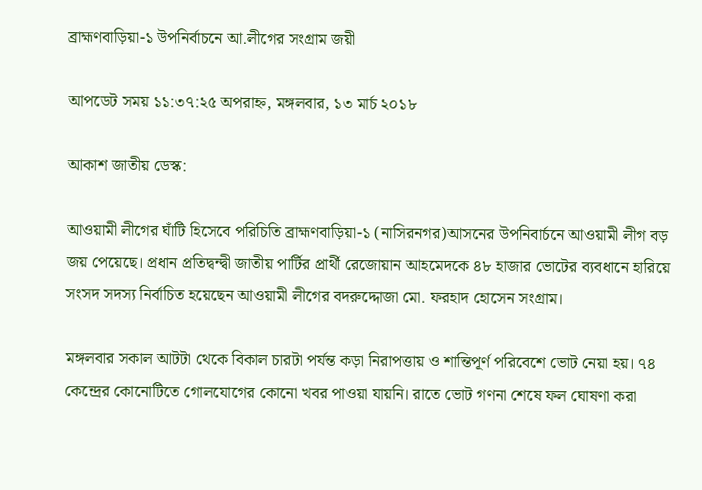ব্রাহ্মণবাড়িয়া-১ উপনির্বাচনে আ.লীগের সংগ্রাম জয়ী

আপডেট সময় ১১:৩৭:২৫ অপরাহ্ন, মঙ্গলবার, ১৩ মার্চ ২০১৮

আকাশ জাতীয় ডেস্ক:

আওয়ামী লীগের ঘাঁটি হিসেবে পরিচিতি ব্রাহ্মণবাড়িয়া-১ (নাসিরনগর)আসনের উপনিবার্চনে আওয়ামী লীগ বড় জয় পেয়েছে। প্রধান প্রতিদ্বন্দ্বী জাতীয় পার্টির প্রার্থী রেজোয়ান আহমেদকে ৪৮ হাজার ভোটের ব্যবধানে হারিয়ে সংসদ সদস্য নির্বাচিত হয়েছেন আওয়ামী লীগের বদরুদ্দোজা মো. ফরহাদ হোসেন সংগ্রাম।

মঙ্গলবার সকাল আটটা থেকে বিকাল চারটা পর্যন্ত কড়া নিরাপত্তায় ও শান্তিপূর্ণ পরিবেশে ভোট নেয়া হয়। ৭৪ কেন্দ্রের কোনোটিতে গোলযোগের কোনো খবর পাওয়া যায়নি। রাতে ভোট গণনা শেষে ফল ঘোষণা করা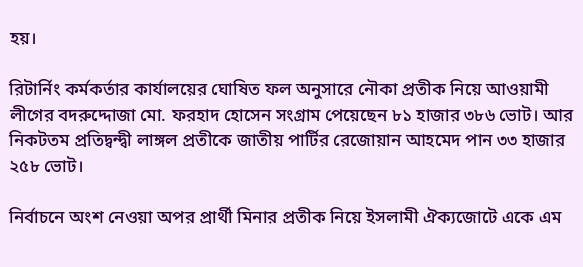হয়।

রিটার্নিং কর্মকর্তার কার্যালয়ের ঘোষিত ফল অনুসারে নৌকা প্রতীক নিয়ে আওয়ামী লীগের বদরুদ্দোজা মো. ফরহাদ হোসেন সংগ্রাম পেয়েছেন ৮১ হাজার ৩৮৬ ভোট। আর নিকটতম প্রতিদ্বন্দ্বী লাঙ্গল প্রতীকে জাতীয় পার্টির রেজোয়ান আহমেদ পান ৩৩ হাজার ২৫৮ ভোট।

নির্বাচনে অংশ নেওয়া অপর প্রার্থী মিনার প্রতীক নিয়ে ইসলামী ঐক্যজোটে একে এম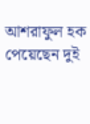আশরাফুল হক পেয়েছেন দুই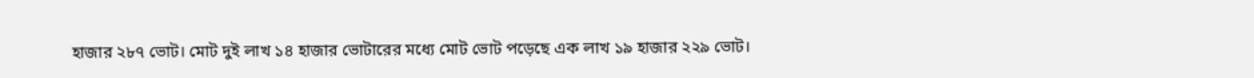হাজার ২৮৭ ভোট। মোট দুই লাখ ১৪ হাজার ভোটারের মধ্যে মোট ভোট পড়েছে এক লাখ ১৯ হাজার ২২৯ ভোট।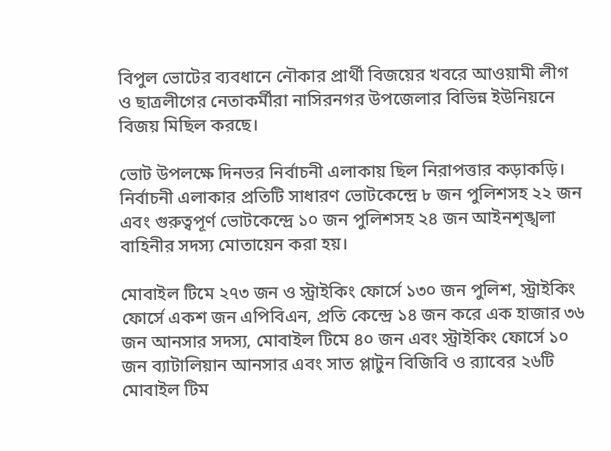বিপুল ভোটের ব্যবধানে নৌকার প্রার্থী বিজয়ের খবরে আওয়ামী লীগ ও ছাত্রলীগের নেতাকর্মীরা নাসিরনগর উপজেলার বিভিন্ন ইউনিয়নে বিজয় মিছিল করছে।

ভোট উপলক্ষে দিনভর নির্বাচনী এলাকায় ছিল নিরাপত্তার কড়াকড়ি। নির্বাচনী এলাকার প্রতিটি সাধারণ ভোটকেন্দ্রে ৮ জন পুলিশসহ ২২ জন এবং গুরুত্বপূর্ণ ভোটকেন্দ্রে ১০ জন পুলিশসহ ২৪ জন আইনশৃঙ্খলা বাহিনীর সদস্য মোতায়েন করা হয়।

মোবাইল টিমে ২৭৩ জন ও স্ট্রাইকিং ফোর্সে ১৩০ জন পুলিশ, স্ট্রাইকিং ফোর্সে একশ জন এপিবিএন, প্রতি কেন্দ্রে ১৪ জন করে এক হাজার ৩৬ জন আনসার সদস্য, মোবাইল টিমে ৪০ জন এবং স্ট্রাইকিং ফোর্সে ১০ জন ব্যাটালিয়ান আনসার এবং সাত প্লাটুন বিজিবি ও র‌্যাবের ২৬টি মোবাইল টিম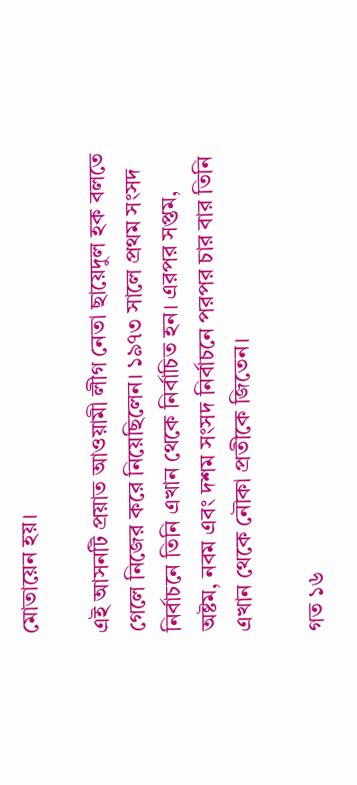মোতায়েন হয়।

এই আসনটি প্রয়াত আওয়ামী লীগ নেতা ছায়েদুল হক বলতে গেলে নিজের করে নিয়েছিলেন। ১৯৭৩ সালে প্রথম সংসদ নির্বাচনে তিনি এখান থেকে নির্বাচিত হন। এরপর সপ্তম, অষ্টম, নবম এবং দশম সংসদ নির্বাচনে পরপর চার বার তিনি এখান থেকে নৌকা প্রতীকে জিতেন।

গত ১৬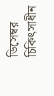ডিসেম্বর চিকিৎসাধীন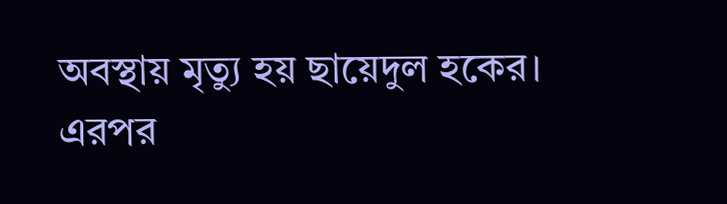অবস্থায় মৃত্যু হয় ছায়েদুল হকের। এরপর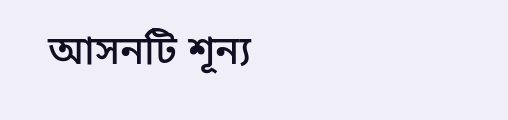আসনটি শূন্য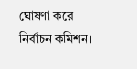ঘোষণা করে নির্বাচন কমিশন।